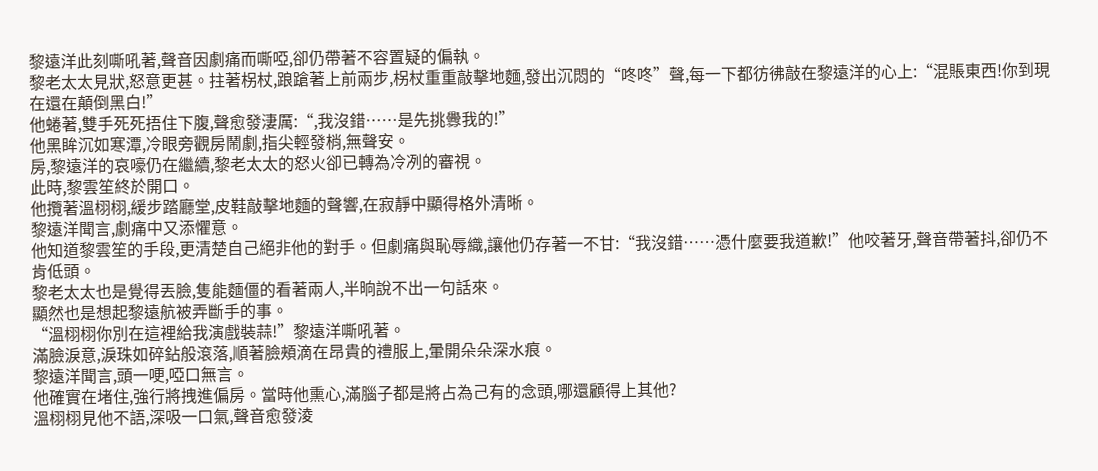黎遠洋此刻嘶吼著,聲音因劇痛而嘶啞,卻仍帶著不容置疑的偏執。
黎老太太見狀,怒意更甚。拄著柺杖,踉蹌著上前兩步,柺杖重重敲擊地麵,發出沉悶的“咚咚”聲,每一下都彷彿敲在黎遠洋的心上:“混賬東西!你到現在還在顛倒黑白!”
他蜷著,雙手死死捂住下腹,聲愈發淒厲:“,我沒錯……是先挑釁我的!”
他黑眸沉如寒潭,冷眼旁觀房鬧劇,指尖輕發梢,無聲安。
房,黎遠洋的哀嚎仍在繼續,黎老太太的怒火卻已轉為冷冽的審視。
此時,黎雲笙終於開口。
他攬著溫栩栩,緩步踏廳堂,皮鞋敲擊地麵的聲響,在寂靜中顯得格外清晰。
黎遠洋聞言,劇痛中又添懼意。
他知道黎雲笙的手段,更清楚自己絕非他的對手。但劇痛與恥辱織,讓他仍存著一不甘:“我沒錯……憑什麼要我道歉!”他咬著牙,聲音帶著抖,卻仍不肯低頭。
黎老太太也是覺得丟臉,隻能麵僵的看著兩人,半晌說不出一句話來。
顯然也是想起黎遠航被弄斷手的事。
“溫栩栩你別在這裡給我演戲裝蒜!”黎遠洋嘶吼著。
滿臉淚意,淚珠如碎鉆般滾落,順著臉頰滴在昂貴的禮服上,暈開朵朵深水痕。
黎遠洋聞言,頭一哽,啞口無言。
他確實在堵住,強行將拽進偏房。當時他熏心,滿腦子都是將占為己有的念頭,哪還顧得上其他?
溫栩栩見他不語,深吸一口氣,聲音愈發淩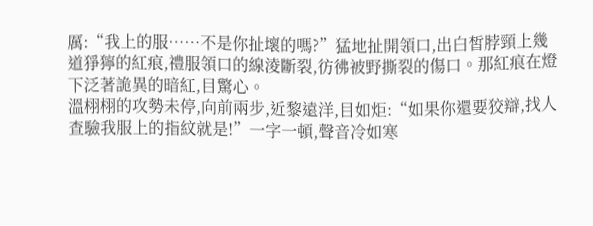厲:“我上的服……不是你扯壞的嗎?”猛地扯開領口,出白皙脖頸上幾道猙獰的紅痕,禮服領口的線淩斷裂,彷彿被野撕裂的傷口。那紅痕在燈下泛著詭異的暗紅,目驚心。
溫栩栩的攻勢未停,向前兩步,近黎遠洋,目如炬:“如果你還要狡辯,找人查驗我服上的指紋就是!”一字一頓,聲音冷如寒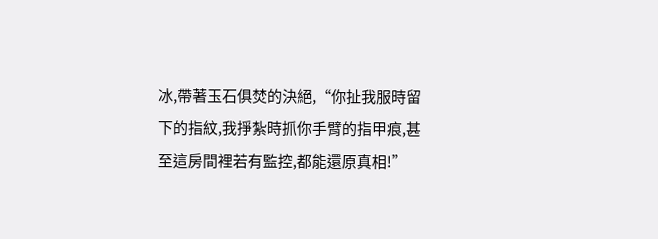冰,帶著玉石俱焚的決絕,“你扯我服時留下的指紋,我掙紮時抓你手臂的指甲痕,甚至這房間裡若有監控,都能還原真相!”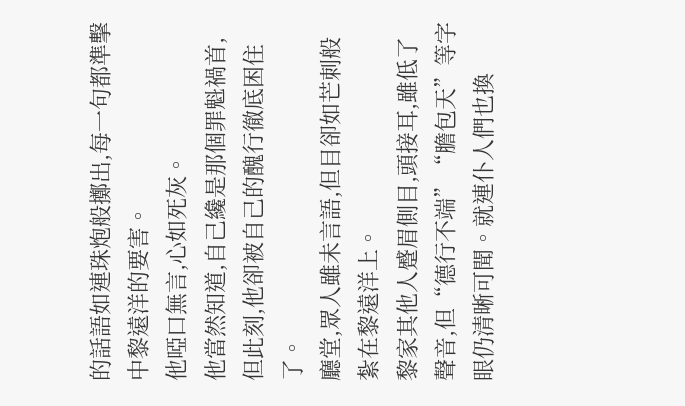的話語如連珠炮般擲出,每一句都準擊中黎遠洋的要害。
他啞口無言,心如死灰。
他當然知道,自己纔是那個罪魁禍首,但此刻,他卻被自己的醜行徹底困住了。
廳堂,眾人雖未言語,但目卻如芒刺般紮在黎遠洋上。
黎家其他人蹙眉側目,頭接耳,雖低了聲音,但“德行不端”“膽包天”等字眼仍清晰可聞。就連仆人們也換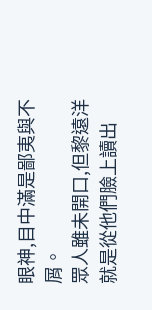眼神,目中滿是鄙夷與不屑。
眾人雖未開口,但黎遠洋就是從他們臉上讀出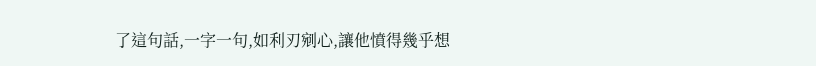了這句話,一字一句,如利刃剜心,讓他憤得幾乎想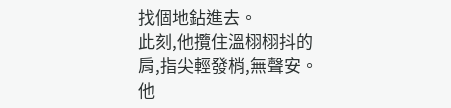找個地鉆進去。
此刻,他攬住溫栩栩抖的肩,指尖輕發梢,無聲安。
他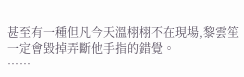甚至有一種但凡今天溫栩栩不在現場,黎雲笙一定會毀掉弄斷他手指的錯覺。
……